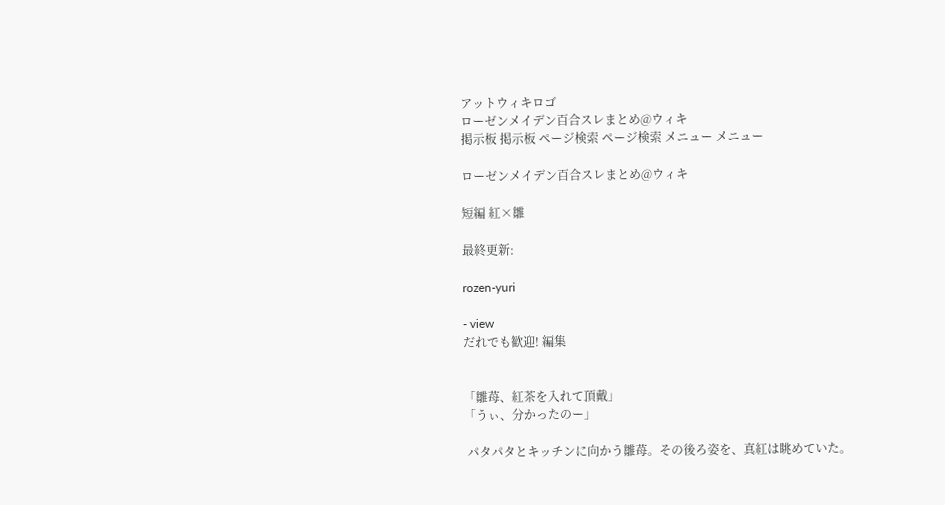アットウィキロゴ
ローゼンメイデン百合スレまとめ@ウィキ
掲示板 掲示板 ページ検索 ページ検索 メニュー メニュー

ローゼンメイデン百合スレまとめ@ウィキ

短編 紅×雛

最終更新:

rozen-yuri

- view
だれでも歓迎! 編集


「雛苺、紅茶を入れて頂戴」
「うぃ、分かったのー」

 パタパタとキッチンに向かう雛苺。その後ろ姿を、真紅は眺めていた。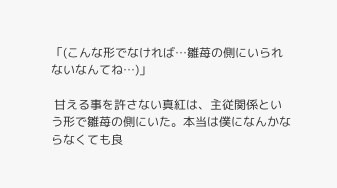「(こんな形でなければ…雛苺の側にいられないなんてね…)」

 甘える事を許さない真紅は、主従関係という形で雛苺の側にいた。本当は僕になんかならなくても良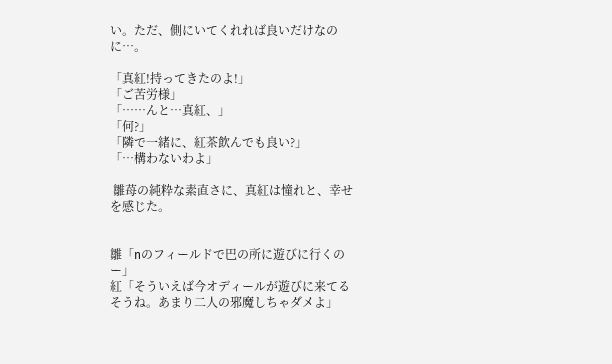い。ただ、側にいてくれれば良いだけなのに…。

「真紅!持ってきたのよ!」
「ご苦労様」
「……んと…真紅、」
「何?」
「隣で一緒に、紅茶飲んでも良い?」
「…構わないわよ」

 雛苺の純粋な素直さに、真紅は憧れと、幸せを感じた。


雛「nのフィールドで巴の所に遊びに行くのー」
紅「そういえば今オディールが遊びに来てるそうね。あまり二人の邪魔しちゃダメよ」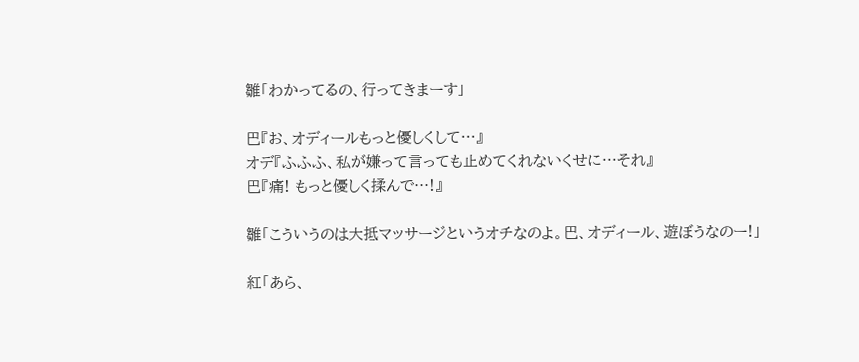雛「わかってるの、行ってきまーす」

巴『お、オディールもっと優しくして…』
オデ『ふふふ、私が嫌って言っても止めてくれないくせに…それ』
巴『痛! もっと優しく揉んで…!』

雛「こういうのは大抵マッサージというオチなのよ。巴、オディール、遊ぼうなのー!」

紅「あら、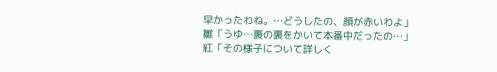早かったわね。…どうしたの、顔が赤いわよ」
雛「うゆ…裏の裏をかいて本番中だったの…」
紅「その様子について詳しく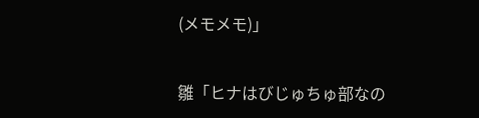(メモメモ)」


雛「ヒナはびじゅちゅ部なの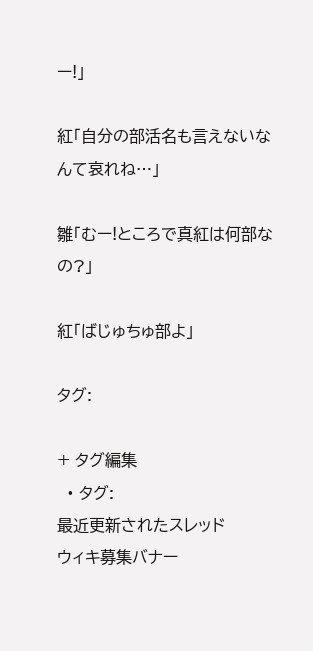ー!」

紅「自分の部活名も言えないなんて哀れね…」

雛「むー!ところで真紅は何部なの?」

紅「ばじゅちゅ部よ」

タグ:

+ タグ編集
  • タグ:
最近更新されたスレッド
ウィキ募集バナー